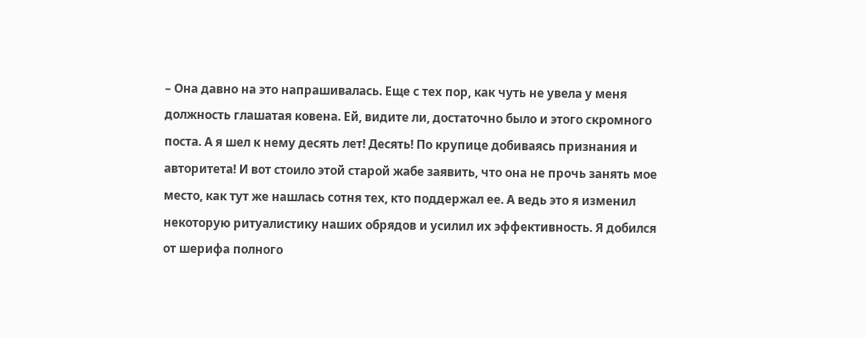– Она давно на это напрашивалась. Еще с тех пор, как чуть не увела у меня должность глашатая ковена. Ей, видите ли, достаточно было и этого скромного поста. А я шел к нему десять лет! Десять! По крупице добиваясь признания и авторитета! И вот стоило этой старой жабе заявить, что она не прочь занять мое место, как тут же нашлась сотня тех, кто поддержал ее. А ведь это я изменил некоторую ритуалистику наших обрядов и усилил их эффективность. Я добился от шерифа полного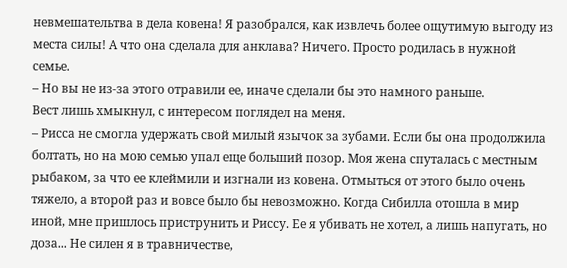невмешательтва в дела ковена! Я разобрался, как извлечь более ощутимую выгоду из места силы! А что она сделала для анклава? Ничего. Просто родилась в нужной семье.
– Но вы не из-за этого отравили ее, иначе сделали бы это намного раньше.
Вест лишь хмыкнул, с интересом поглядел на меня.
– Рисса не смогла удержать свой милый язычок за зубами. Если бы она продолжила болтать, но на мою семью упал еще больший позор. Моя жена спуталась с местным рыбаком, за что ее клеймили и изгнали из ковена. Отмыться от этого было очень тяжело, а второй раз и вовсе было бы невозможно. Когда Сибилла отошла в мир иной, мне пришлось приструнить и Риссу. Ее я убивать не хотел, а лишь напугать, но доза... Не силен я в травничестве,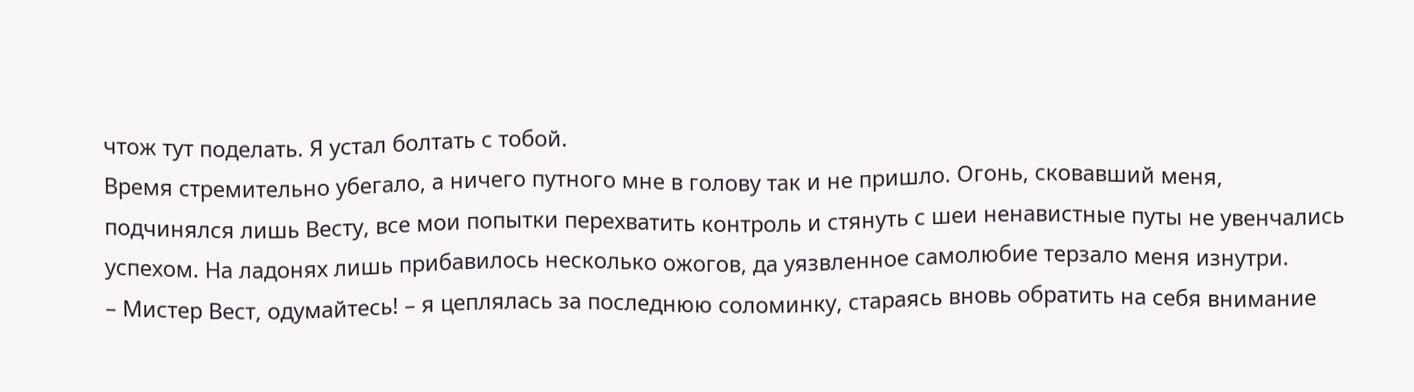чтож тут поделать. Я устал болтать с тобой.
Время стремительно убегало, а ничего путного мне в голову так и не пришло. Огонь, сковавший меня, подчинялся лишь Весту, все мои попытки перехватить контроль и стянуть с шеи ненавистные путы не увенчались успехом. На ладонях лишь прибавилось несколько ожогов, да уязвленное самолюбие терзало меня изнутри.
– Мистер Вест, одумайтесь! – я цеплялась за последнюю соломинку, стараясь вновь обратить на себя внимание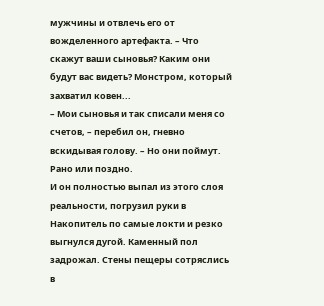мужчины и отвлечь его от вожделенного артефакта. – Что скажут ваши сыновья? Каким они будут вас видеть? Монстром, который захватил ковен...
– Мои сыновья и так списали меня со счетов, – перебил он, гневно вскидывая голову. – Но они поймут. Рано или поздно.
И он полностью выпал из этого слоя реальности, погрузил руки в Накопитель по самые локти и резко выгнулся дугой. Каменный пол задрожал. Стены пещеры сотряслись в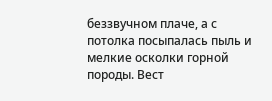беззвучном плаче, а с потолка посыпалась пыль и мелкие осколки горной породы. Вест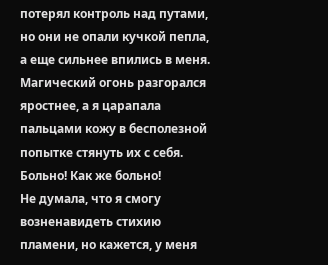потерял контроль над путами, но они не опали кучкой пепла, а еще сильнее впились в меня. Магический огонь разгорался яростнее, а я царапала пальцами кожу в бесполезной попытке стянуть их с себя.
Больно! Как же больно!
Не думала, что я смогу возненавидеть стихию пламени, но кажется, у меня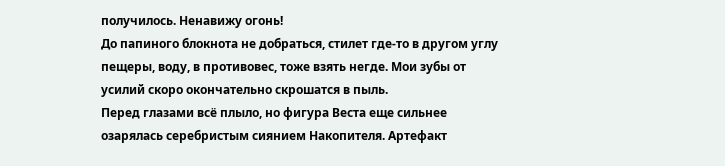получилось. Ненавижу огонь!
До папиного блокнота не добраться, стилет где-то в другом углу пещеры, воду, в противовес, тоже взять негде. Мои зубы от усилий скоро окончательно скрошатся в пыль.
Перед глазами всё плыло, но фигура Веста еще сильнее озарялась серебристым сиянием Накопителя. Артефакт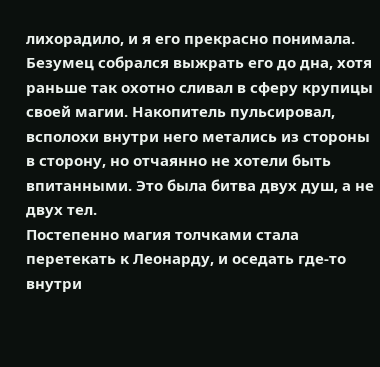лихорадило, и я его прекрасно понимала. Безумец собрался выжрать его до дна, хотя раньше так охотно сливал в сферу крупицы своей магии. Накопитель пульсировал, всполохи внутри него метались из стороны в сторону, но отчаянно не хотели быть впитанными. Это была битва двух душ, а не двух тел.
Постепенно магия толчками стала перетекать к Леонарду, и оседать где-то внутри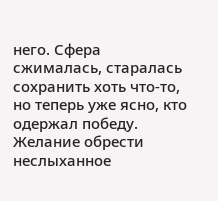него. Сфера сжималась, старалась сохранить хоть что-то, но теперь уже ясно, кто одержал победу. Желание обрести неслыханное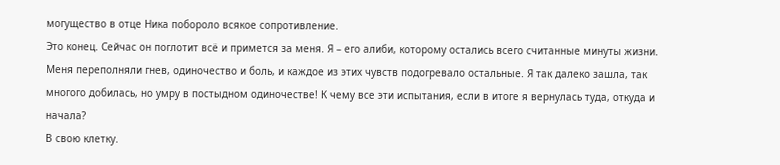могущество в отце Ника побороло всякое сопротивление.
Это конец. Сейчас он поглотит всё и примется за меня. Я – его алиби, которому остались всего считанные минуты жизни.
Меня переполняли гнев, одиночество и боль, и каждое из этих чувств подогревало остальные. Я так далеко зашла, так многого добилась, но умру в постыдном одиночестве! К чему все эти испытания, если в итоге я вернулась туда, откуда и начала?
В свою клетку.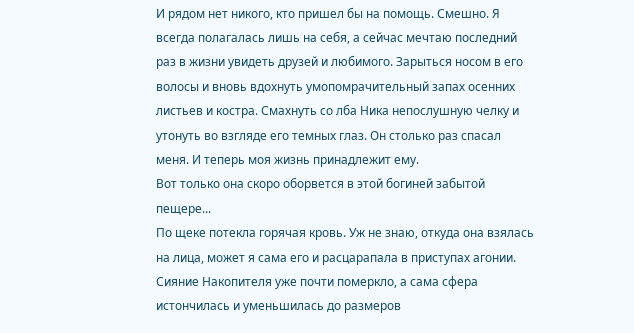И рядом нет никого, кто пришел бы на помощь. Смешно. Я всегда полагалась лишь на себя, а сейчас мечтаю последний раз в жизни увидеть друзей и любимого. Зарыться носом в его волосы и вновь вдохнуть умопомрачительный запах осенних листьев и костра. Смахнуть со лба Ника непослушную челку и утонуть во взгляде его темных глаз. Он столько раз спасал меня. И теперь моя жизнь принадлежит ему.
Вот только она скоро оборвется в этой богиней забытой пещере...
По щеке потекла горячая кровь. Уж не знаю, откуда она взялась на лица, может я сама его и расцарапала в приступах агонии.
Сияние Накопителя уже почти померкло, а сама сфера истончилась и уменьшилась до размеров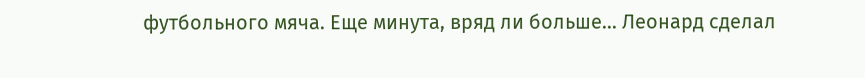футбольного мяча. Еще минута, вряд ли больше... Леонард сделал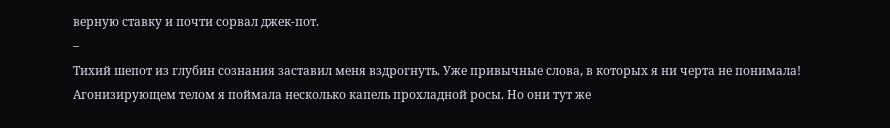верную ставку и почти сорвал джек-пот.
–
Тихий шепот из глубин сознания заставил меня вздрогнуть. Уже привычные слова, в которых я ни черта не понимала!
Агонизирующем телом я поймала несколько капель прохладной росы. Но они тут же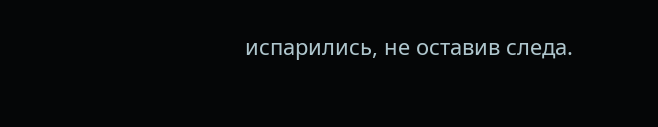испарились, не оставив следа.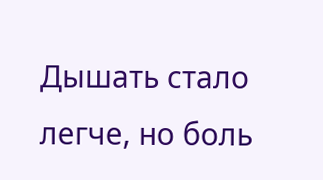Дышать стало легче, но боль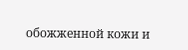обожженной кожи и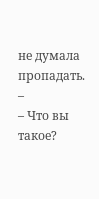не думала пропадать.
–
– Что вы такое?